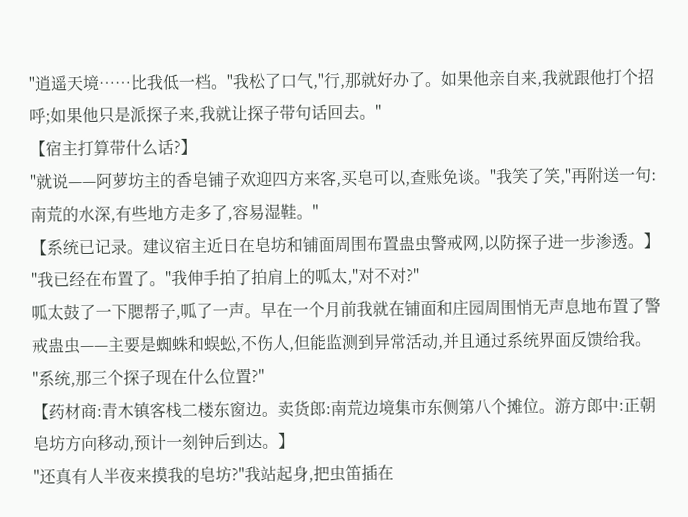"逍遥天境……比我低一档。"我松了口气,"行,那就好办了。如果他亲自来,我就跟他打个招呼;如果他只是派探子来,我就让探子带句话回去。"
【宿主打算带什么话?】
"就说——阿萝坊主的香皂铺子欢迎四方来客,买皂可以,查账免谈。"我笑了笑,"再附送一句:南荒的水深,有些地方走多了,容易湿鞋。"
【系统已记录。建议宿主近日在皂坊和铺面周围布置蛊虫警戒网,以防探子进一步渗透。】
"我已经在布置了。"我伸手拍了拍肩上的呱太,"对不对?"
呱太鼓了一下腮帮子,呱了一声。早在一个月前我就在铺面和庄园周围悄无声息地布置了警戒蛊虫——主要是蜘蛛和蜈蚣,不伤人,但能监测到异常活动,并且通过系统界面反馈给我。
"系统,那三个探子现在什么位置?"
【药材商:青木镇客栈二楼东窗边。卖货郎:南荒边境集市东侧第八个摊位。游方郎中:正朝皂坊方向移动,预计一刻钟后到达。】
"还真有人半夜来摸我的皂坊?"我站起身,把虫笛插在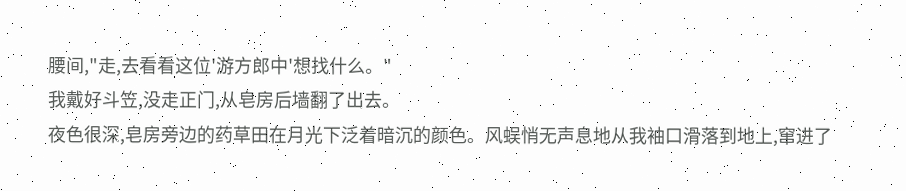腰间,"走,去看看这位'游方郎中'想找什么。"
我戴好斗笠,没走正门,从皂房后墙翻了出去。
夜色很深,皂房旁边的药草田在月光下泛着暗沉的颜色。风蜈悄无声息地从我袖口滑落到地上,窜进了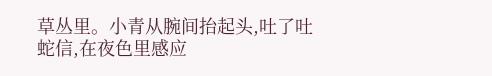草丛里。小青从腕间抬起头,吐了吐蛇信,在夜色里感应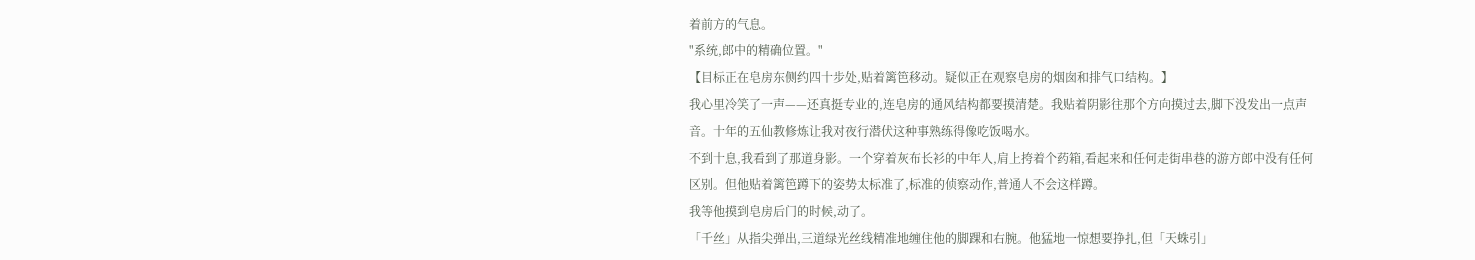着前方的气息。
"系统,郎中的精确位置。"
【目标正在皂房东侧约四十步处,贴着篱笆移动。疑似正在观察皂房的烟囱和排气口结构。】
我心里冷笑了一声——还真挺专业的,连皂房的通风结构都要摸清楚。我贴着阴影往那个方向摸过去,脚下没发出一点声音。十年的五仙教修炼让我对夜行潜伏这种事熟练得像吃饭喝水。
不到十息,我看到了那道身影。一个穿着灰布长衫的中年人,肩上挎着个药箱,看起来和任何走街串巷的游方郎中没有任何区别。但他贴着篱笆蹲下的姿势太标准了,标准的侦察动作,普通人不会这样蹲。
我等他摸到皂房后门的时候,动了。
「千丝」从指尖弹出,三道绿光丝线精准地缠住他的脚踝和右腕。他猛地一惊想要挣扎,但「天蛛引」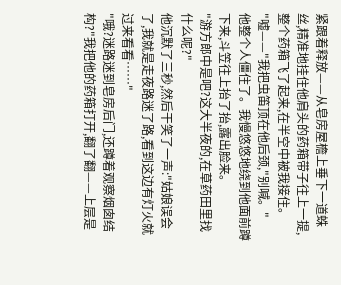紧跟着释放——从皂房屋檐上垂下一道蛛丝,精准地挂住他肩头的药箱带子往上一提,整个药箱飞了起来,在半空中被我接住。
"嘘——"我把虫笛顶在他后颈,"别喊。"
他整个人僵住了。我慢悠悠地绕到他面前蹲下来,斗笠往上抬了抬,露出脸来。
"游方郎中是吧?这大半夜的,在草药田里找什么呢?"
他沉默了三秒,然后干笑了一声:"姑娘误会了,我就是走夜路迷了路,看到这边有灯火就过来看看……"
"哦?迷路迷到皂房后门,还蹲着观察烟囱结构?"我把他的药箱打开,翻了翻——上层是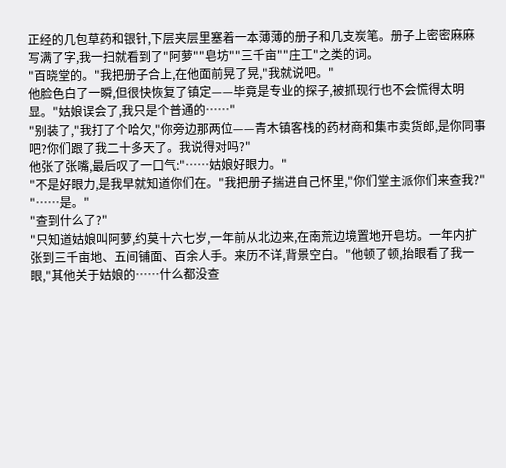正经的几包草药和银针,下层夹层里塞着一本薄薄的册子和几支炭笔。册子上密密麻麻写满了字,我一扫就看到了"阿萝""皂坊""三千亩""庄工"之类的词。
"百晓堂的。"我把册子合上,在他面前晃了晃,"我就说吧。"
他脸色白了一瞬,但很快恢复了镇定——毕竟是专业的探子,被抓现行也不会慌得太明显。"姑娘误会了,我只是个普通的……"
"别装了,"我打了个哈欠,"你旁边那两位——青木镇客栈的药材商和集市卖货郎,是你同事吧?你们跟了我二十多天了。我说得对吗?"
他张了张嘴,最后叹了一口气:"……姑娘好眼力。"
"不是好眼力,是我早就知道你们在。"我把册子揣进自己怀里,"你们堂主派你们来查我?"
"……是。"
"查到什么了?"
"只知道姑娘叫阿萝,约莫十六七岁,一年前从北边来,在南荒边境置地开皂坊。一年内扩张到三千亩地、五间铺面、百余人手。来历不详,背景空白。"他顿了顿,抬眼看了我一眼,"其他关于姑娘的……什么都没查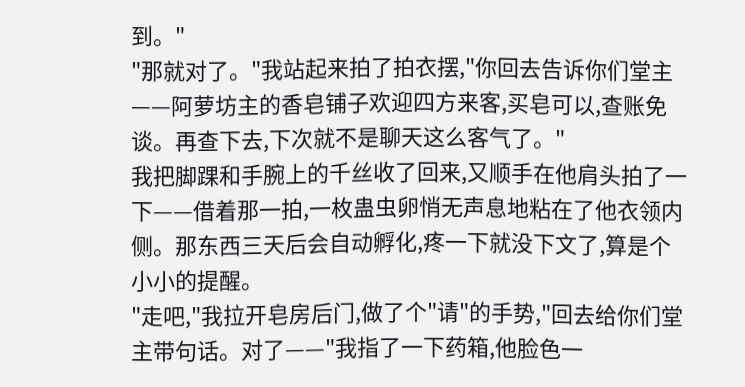到。"
"那就对了。"我站起来拍了拍衣摆,"你回去告诉你们堂主——阿萝坊主的香皂铺子欢迎四方来客,买皂可以,查账免谈。再查下去,下次就不是聊天这么客气了。"
我把脚踝和手腕上的千丝收了回来,又顺手在他肩头拍了一下——借着那一拍,一枚蛊虫卵悄无声息地粘在了他衣领内侧。那东西三天后会自动孵化,疼一下就没下文了,算是个小小的提醒。
"走吧,"我拉开皂房后门,做了个"请"的手势,"回去给你们堂主带句话。对了——"我指了一下药箱,他脸色一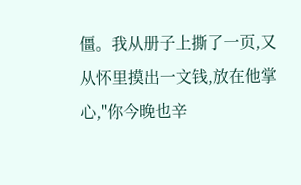僵。我从册子上撕了一页,又从怀里摸出一文钱,放在他掌心,"你今晚也辛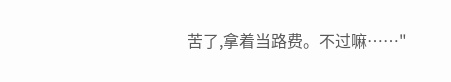苦了,拿着当路费。不过嘛……"